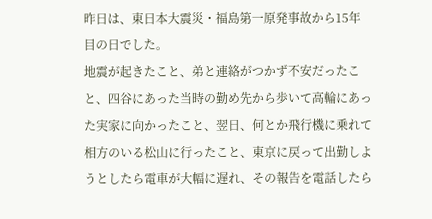昨日は、東日本大震災・福島第一原発事故から15年目の日でした。
地震が起きたこと、弟と連絡がつかず不安だったこと、四谷にあった当時の勤め先から歩いて高輪にあった実家に向かったこと、翌日、何とか飛行機に乗れて相方のいる松山に行ったこと、東京に戻って出勤しようとしたら電車が大幅に遅れ、その報告を電話したら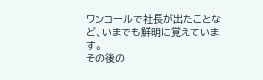ワンコールで社長が出たことなど、いまでも鮮明に覚えています。
その後の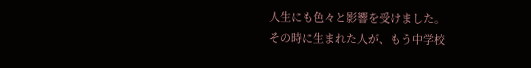人生にも色々と影響を受けました。
その時に生まれた人が、もう中学校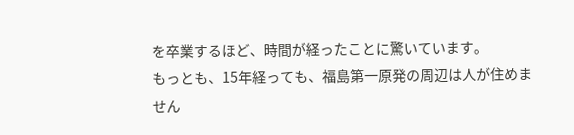を卒業するほど、時間が経ったことに驚いています。
もっとも、15年経っても、福島第一原発の周辺は人が住めません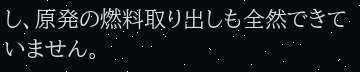し、原発の燃料取り出しも全然できていません。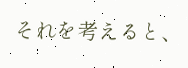それを考えると、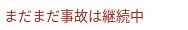まだまだ事故は継続中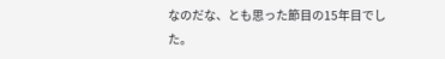なのだな、とも思った節目の15年目でした。